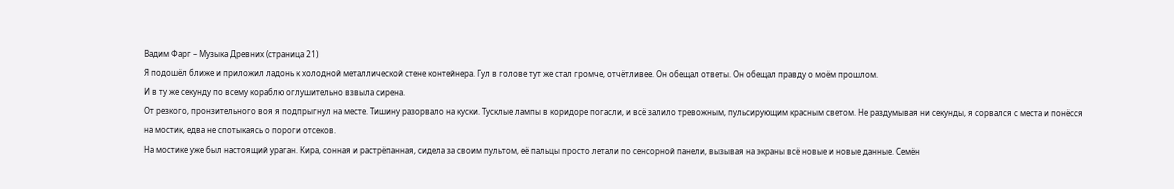Вадим Фарг – Музыка Древних (страница 21)
Я подошёл ближе и приложил ладонь к холодной металлической стене контейнера. Гул в голове тут же стал громче, отчётливее. Он обещал ответы. Он обещал правду о моём прошлом.
И в ту же секунду по всему кораблю оглушительно взвыла сирена.
От резкого, пронзительного воя я подпрыгнул на месте. Тишину разорвало на куски. Тусклые лампы в коридоре погасли, и всё залило тревожным, пульсирующим красным светом. Не раздумывая ни секунды, я сорвался с места и понёсся на мостик, едва не спотыкаясь о пороги отсеков.
На мостике уже был настоящий ураган. Кира, сонная и растрёпанная, сидела за своим пультом, её пальцы просто летали по сенсорной панели, вызывая на экраны всё новые и новые данные. Семён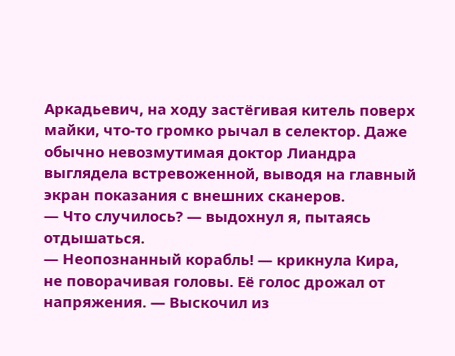Аркадьевич, на ходу застёгивая китель поверх майки, что-то громко рычал в селектор. Даже обычно невозмутимая доктор Лиандра выглядела встревоженной, выводя на главный экран показания с внешних сканеров.
— Что случилось? — выдохнул я, пытаясь отдышаться.
— Неопознанный корабль! — крикнула Кира, не поворачивая головы. Её голос дрожал от напряжения. — Выскочил из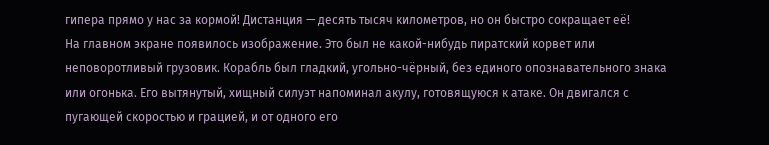гипера прямо у нас за кормой! Дистанция — десять тысяч километров, но он быстро сокращает её!
На главном экране появилось изображение. Это был не какой-нибудь пиратский корвет или неповоротливый грузовик. Корабль был гладкий, угольно-чёрный, без единого опознавательного знака или огонька. Его вытянутый, хищный силуэт напоминал акулу, готовящуюся к атаке. Он двигался с пугающей скоростью и грацией, и от одного его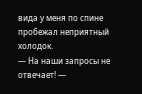вида у меня по спине пробежал неприятный холодок.
— На наши запросы не отвечает! —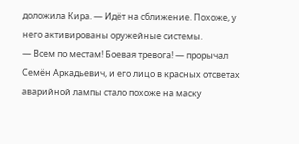доложила Кира. — Идёт на сближение. Похоже, у него активированы оружейные системы.
— Всем по местам! Боевая тревога! — прорычал Семён Аркадьевич, и его лицо в красных отсветах аварийной лампы стало похоже на маску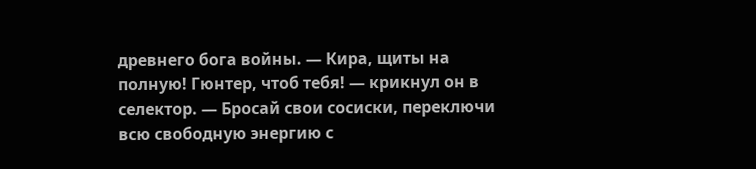древнего бога войны. — Кира, щиты на полную! Гюнтер, чтоб тебя! — крикнул он в селектор. — Бросай свои сосиски, переключи всю свободную энергию с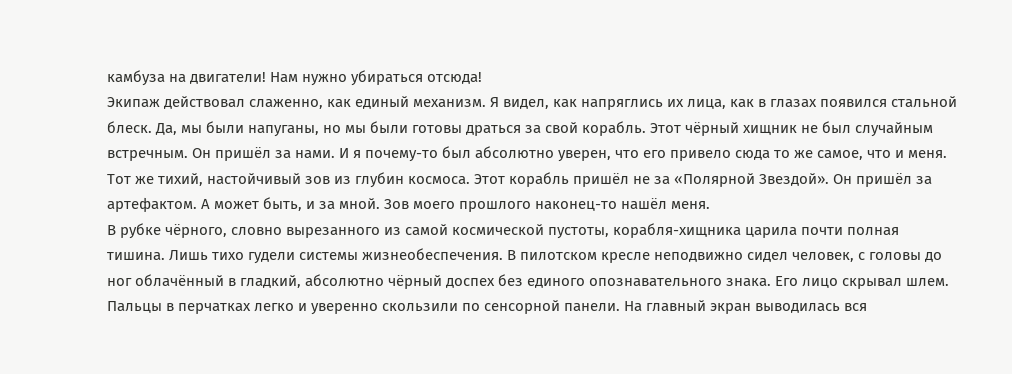камбуза на двигатели! Нам нужно убираться отсюда!
Экипаж действовал слаженно, как единый механизм. Я видел, как напряглись их лица, как в глазах появился стальной блеск. Да, мы были напуганы, но мы были готовы драться за свой корабль. Этот чёрный хищник не был случайным встречным. Он пришёл за нами. И я почему-то был абсолютно уверен, что его привело сюда то же самое, что и меня. Тот же тихий, настойчивый зов из глубин космоса. Этот корабль пришёл не за «Полярной Звездой». Он пришёл за артефактом. А может быть, и за мной. Зов моего прошлого наконец-то нашёл меня.
В рубке чёрного, словно вырезанного из самой космической пустоты, корабля-хищника царила почти полная тишина. Лишь тихо гудели системы жизнеобеспечения. В пилотском кресле неподвижно сидел человек, с головы до ног облачённый в гладкий, абсолютно чёрный доспех без единого опознавательного знака. Его лицо скрывал шлем. Пальцы в перчатках легко и уверенно скользили по сенсорной панели. На главный экран выводилась вся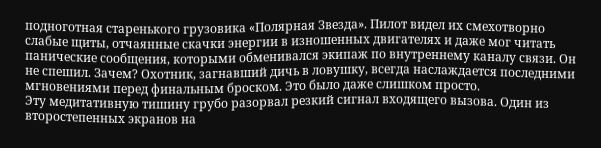подноготная старенького грузовика «Полярная Звезда». Пилот видел их смехотворно слабые щиты, отчаянные скачки энергии в изношенных двигателях и даже мог читать панические сообщения, которыми обменивался экипаж по внутреннему каналу связи. Он не спешил. Зачем? Охотник, загнавший дичь в ловушку, всегда наслаждается последними мгновениями перед финальным броском. Это было даже слишком просто.
Эту медитативную тишину грубо разорвал резкий сигнал входящего вызова. Один из второстепенных экранов на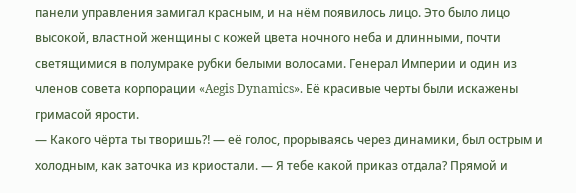панели управления замигал красным, и на нём появилось лицо. Это было лицо высокой, властной женщины с кожей цвета ночного неба и длинными, почти светящимися в полумраке рубки белыми волосами. Генерал Империи и один из членов совета корпорации «Aegis Dynamics». Её красивые черты были искажены гримасой ярости.
— Какого чёрта ты творишь⁈ — её голос, прорываясь через динамики, был острым и холодным, как заточка из криостали. — Я тебе какой приказ отдала? Прямой и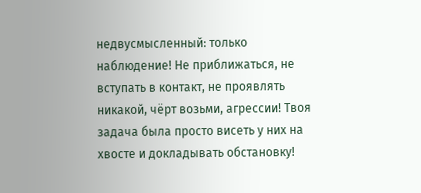недвусмысленный: только наблюдение! Не приближаться, не вступать в контакт, не проявлять никакой, чёрт возьми, агрессии! Твоя задача была просто висеть у них на хвосте и докладывать обстановку!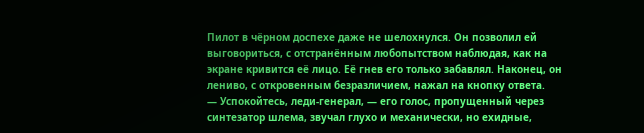Пилот в чёрном доспехе даже не шелохнулся. Он позволил ей выговориться, с отстранённым любопытством наблюдая, как на экране кривится её лицо. Её гнев его только забавлял. Наконец, он лениво, с откровенным безразличием, нажал на кнопку ответа.
— Успокойтесь, леди-генерал, — его голос, пропущенный через синтезатор шлема, звучал глухо и механически, но ехидные,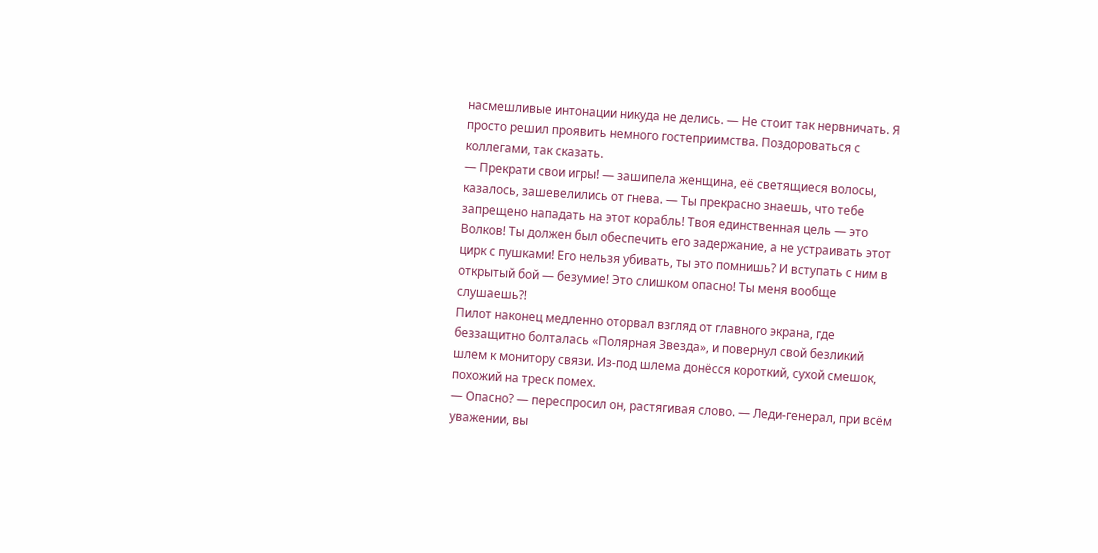насмешливые интонации никуда не делись. — Не стоит так нервничать. Я просто решил проявить немного гостеприимства. Поздороваться с коллегами, так сказать.
— Прекрати свои игры! — зашипела женщина, её светящиеся волосы, казалось, зашевелились от гнева. — Ты прекрасно знаешь, что тебе запрещено нападать на этот корабль! Твоя единственная цель — это Волков! Ты должен был обеспечить его задержание, а не устраивать этот цирк с пушками! Его нельзя убивать, ты это помнишь? И вступать с ним в открытый бой — безумие! Это слишком опасно! Ты меня вообще слушаешь⁈
Пилот наконец медленно оторвал взгляд от главного экрана, где беззащитно болталась «Полярная Звезда», и повернул свой безликий шлем к монитору связи. Из-под шлема донёсся короткий, сухой смешок, похожий на треск помех.
— Опасно? — переспросил он, растягивая слово. — Леди-генерал, при всём уважении, вы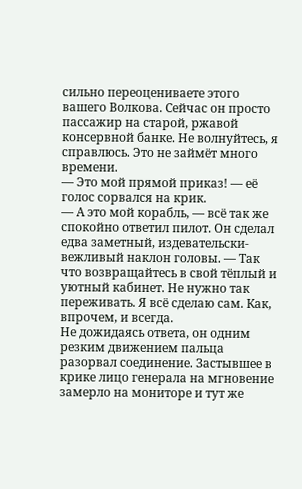сильно переоцениваете этого вашего Волкова. Сейчас он просто пассажир на старой, ржавой консервной банке. Не волнуйтесь, я справлюсь. Это не займёт много времени.
— Это мой прямой приказ! — её голос сорвался на крик.
— А это мой корабль, — всё так же спокойно ответил пилот. Он сделал едва заметный, издевательски-вежливый наклон головы. — Так что возвращайтесь в свой тёплый и уютный кабинет. Не нужно так переживать. Я всё сделаю сам. Как, впрочем, и всегда.
Не дожидаясь ответа, он одним резким движением пальца разорвал соединение. Застывшее в крике лицо генерала на мгновение замерло на мониторе и тут же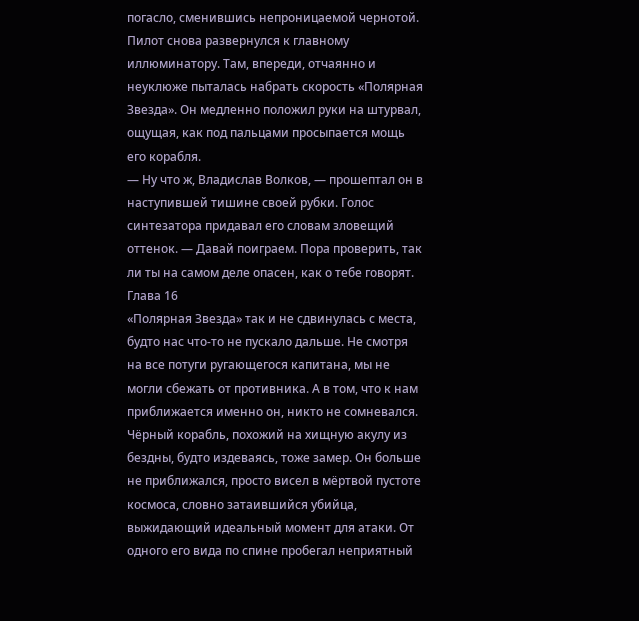погасло, сменившись непроницаемой чернотой. Пилот снова развернулся к главному иллюминатору. Там, впереди, отчаянно и неуклюже пыталась набрать скорость «Полярная Звезда». Он медленно положил руки на штурвал, ощущая, как под пальцами просыпается мощь его корабля.
— Ну что ж, Владислав Волков, — прошептал он в наступившей тишине своей рубки. Голос синтезатора придавал его словам зловещий оттенок. — Давай поиграем. Пора проверить, так ли ты на самом деле опасен, как о тебе говорят.
Глава 16
«Полярная Звезда» так и не сдвинулась с места, будто нас что-то не пускало дальше. Не смотря на все потуги ругающегося капитана, мы не могли сбежать от противника. А в том, что к нам приближается именно он, никто не сомневался.
Чёрный корабль, похожий на хищную акулу из бездны, будто издеваясь, тоже замер. Он больше не приближался, просто висел в мёртвой пустоте космоса, словно затаившийся убийца, выжидающий идеальный момент для атаки. От одного его вида по спине пробегал неприятный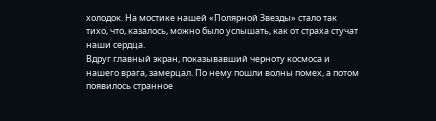холодок. На мостике нашей «Полярной Звезды» стало так тихо, что, казалось, можно было услышать, как от страха стучат наши сердца.
Вдруг главный экран, показывавший черноту космоса и нашего врага, замерцал. По нему пошли волны помех, а потом появилось странное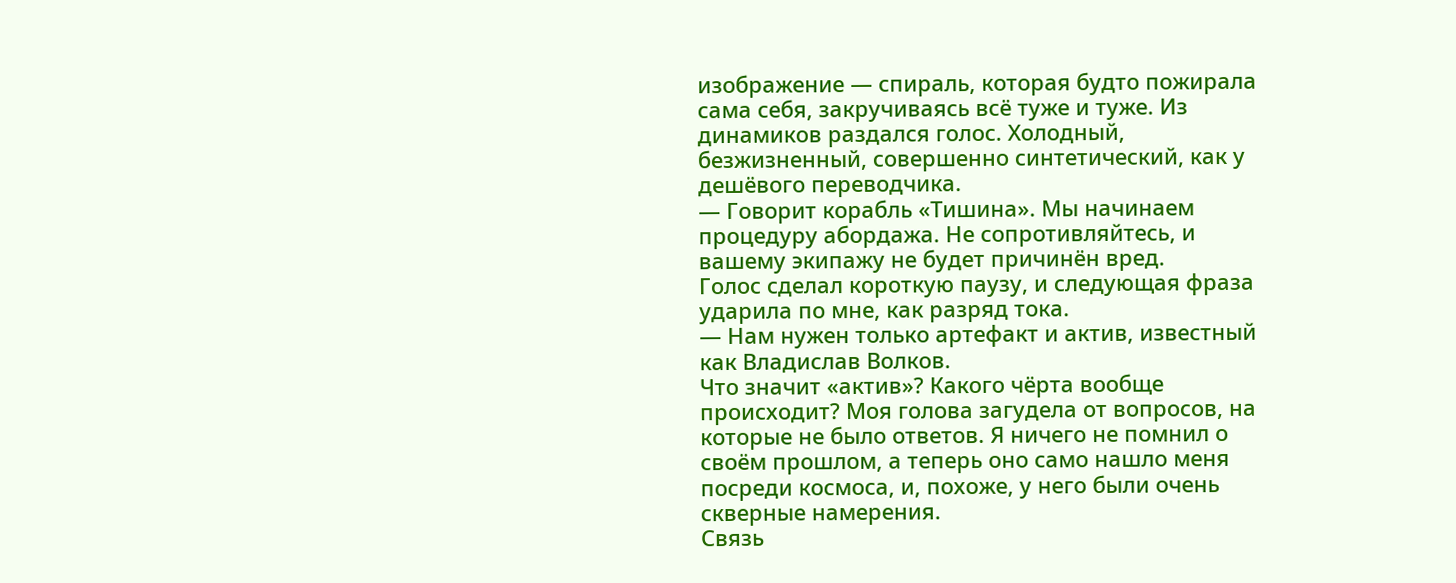изображение — спираль, которая будто пожирала сама себя, закручиваясь всё туже и туже. Из динамиков раздался голос. Холодный, безжизненный, совершенно синтетический, как у дешёвого переводчика.
— Говорит корабль «Тишина». Мы начинаем процедуру абордажа. Не сопротивляйтесь, и вашему экипажу не будет причинён вред.
Голос сделал короткую паузу, и следующая фраза ударила по мне, как разряд тока.
— Нам нужен только артефакт и актив, известный как Владислав Волков.
Что значит «актив»? Какого чёрта вообще происходит? Моя голова загудела от вопросов, на которые не было ответов. Я ничего не помнил о своём прошлом, а теперь оно само нашло меня посреди космоса, и, похоже, у него были очень скверные намерения.
Связь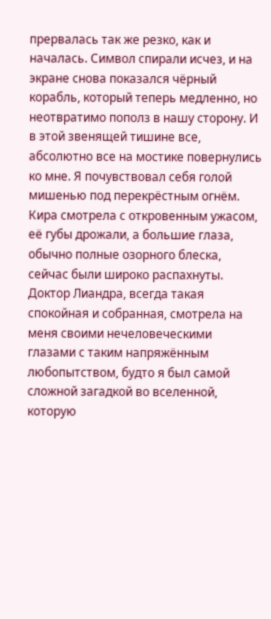прервалась так же резко, как и началась. Символ спирали исчез, и на экране снова показался чёрный корабль, который теперь медленно, но неотвратимо пополз в нашу сторону. И в этой звенящей тишине все, абсолютно все на мостике повернулись ко мне. Я почувствовал себя голой мишенью под перекрёстным огнём.
Кира смотрела с откровенным ужасом, её губы дрожали, а большие глаза, обычно полные озорного блеска, сейчас были широко распахнуты. Доктор Лиандра, всегда такая спокойная и собранная, смотрела на меня своими нечеловеческими глазами с таким напряжённым любопытством, будто я был самой сложной загадкой во вселенной, которую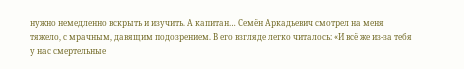нужно немедленно вскрыть и изучить. А капитан… Семён Аркадьевич смотрел на меня тяжело, с мрачным, давящим подозрением. В его взгляде легко читалось: «И всё же из-за тебя у нас смертельные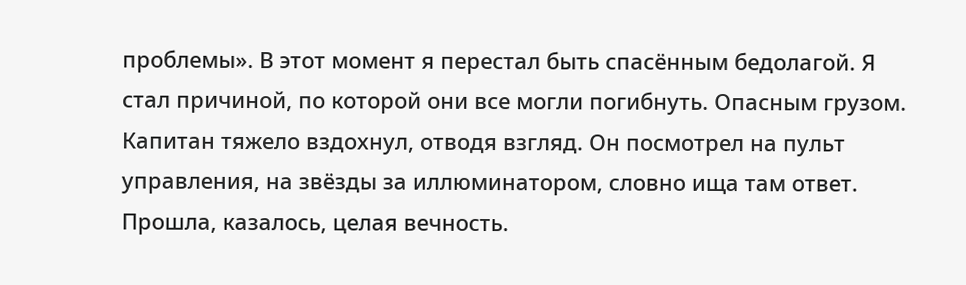проблемы». В этот момент я перестал быть спасённым бедолагой. Я стал причиной, по которой они все могли погибнуть. Опасным грузом.
Капитан тяжело вздохнул, отводя взгляд. Он посмотрел на пульт управления, на звёзды за иллюминатором, словно ища там ответ. Прошла, казалось, целая вечность.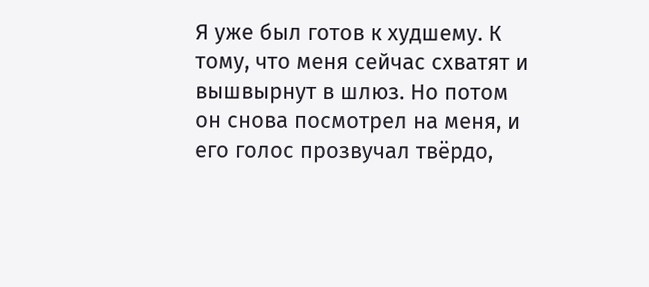Я уже был готов к худшему. К тому, что меня сейчас схватят и вышвырнут в шлюз. Но потом он снова посмотрел на меня, и его голос прозвучал твёрдо,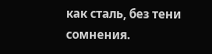как сталь, без тени сомнения.